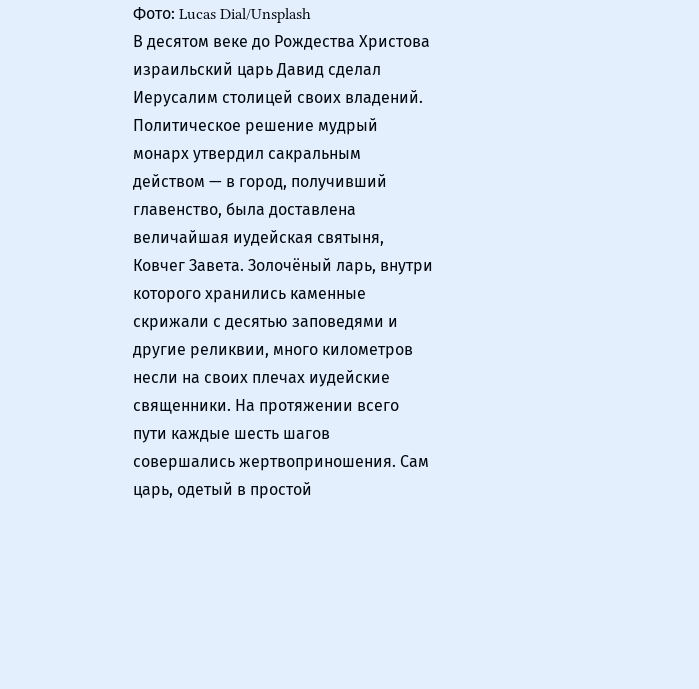Фото: Lucas Dial/Unsplash
В десятом веке до Рождества Христова израильский царь Давид сделал Иерусалим столицей своих владений. Политическое решение мудрый монарх утвердил сакральным действом — в город, получивший главенство, была доставлена величайшая иудейская святыня, Ковчег Завета. Золочёный ларь, внутри которого хранились каменные скрижали с десятью заповедями и другие реликвии, много километров несли на своих плечах иудейские священники. На протяжении всего пути каждые шесть шагов совершались жертвоприношения. Сам царь, одетый в простой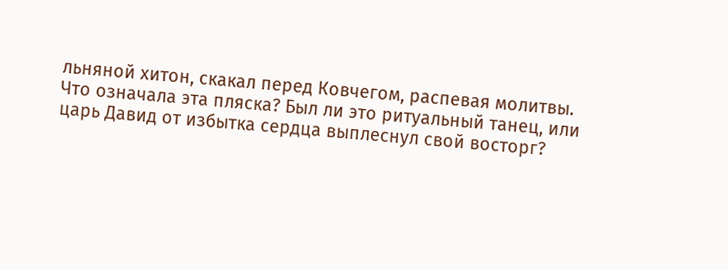льняной хитон, скакал перед Ковчегом, распевая молитвы.
Что означала эта пляска? Был ли это ритуальный танец, или царь Давид от избытка сердца выплеснул свой восторг?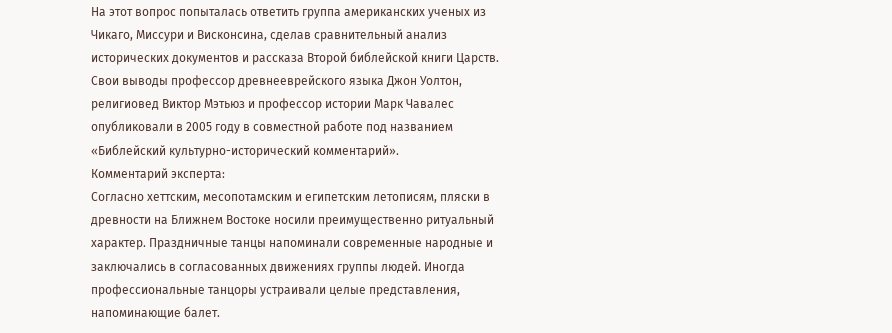На этот вопрос попыталась ответить группа американских ученых из Чикаго, Миссури и Висконсина, сделав сравнительный анализ исторических документов и рассказа Второй библейской книги Царств. Свои выводы профессор древнееврейского языка Джон Уолтон, религиовед Виктор Мэтьюз и профессор истории Марк Чавалес опубликовали в 2005 году в совместной работе под названием «Библейский культурно-исторический комментарий».
Комментарий эксперта:
Согласно хеттским, месопотамским и египетским летописям, пляски в древности на Ближнем Востоке носили преимущественно ритуальный характер. Праздничные танцы напоминали современные народные и заключались в согласованных движениях группы людей. Иногда профессиональные танцоры устраивали целые представления, напоминающие балет.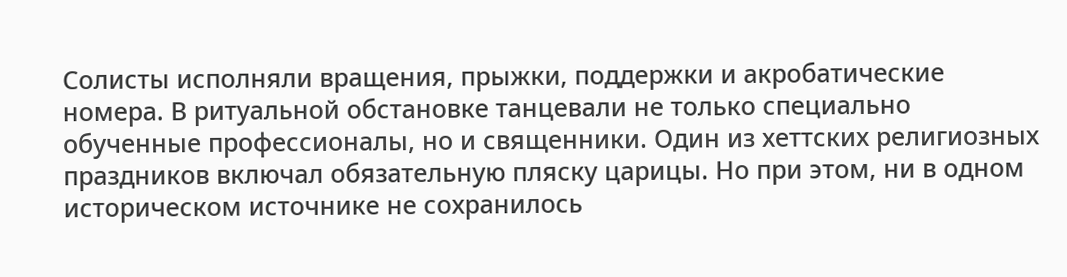Солисты исполняли вращения, прыжки, поддержки и акробатические номера. В ритуальной обстановке танцевали не только специально обученные профессионалы, но и священники. Один из хеттских религиозных праздников включал обязательную пляску царицы. Но при этом, ни в одном историческом источнике не сохранилось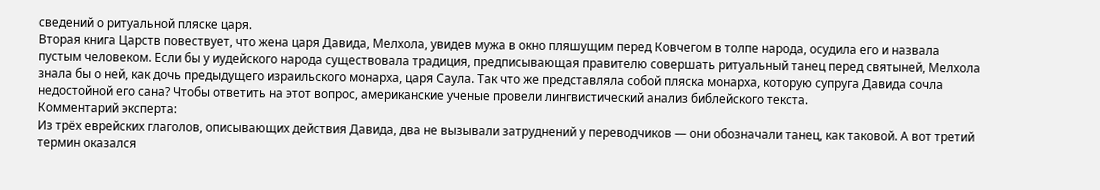сведений о ритуальной пляске царя.
Вторая книга Царств повествует, что жена царя Давида, Мелхола, увидев мужа в окно пляшущим перед Ковчегом в толпе народа, осудила его и назвала пустым человеком. Если бы у иудейского народа существовала традиция, предписывающая правителю совершать ритуальный танец перед святыней, Мелхола знала бы о ней, как дочь предыдущего израильского монарха, царя Саула. Так что же представляла собой пляска монарха, которую супруга Давида сочла недостойной его сана? Чтобы ответить на этот вопрос, американские ученые провели лингвистический анализ библейского текста.
Комментарий эксперта:
Из трёх еврейских глаголов, описывающих действия Давида, два не вызывали затруднений у переводчиков — они обозначали танец, как таковой. А вот третий термин оказался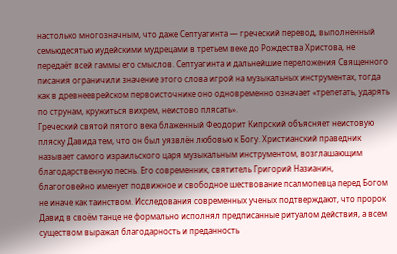настолько многозначным, что даже Септуагинта — греческий перевод, выполненный семьюдесятью иудейскими мудрецами в третьем веке до Рождества Христова, не передаёт всей гаммы его смыслов. Септуагинта и дальнейшие переложения Священного писания ограничили значение этого слова игрой на музыкальных инструментах, тогда как в древнееврейском первоисточнике оно одновременно означает «трепетать, ударять по струнам, кружиться вихрем, неистово плясать».
Греческий святой пятого века блаженный Феодорит Кипрский объясняет неистовую пляску Давида тем, что он был уязвлён любовью к Богу. Христианский праведник называет самого израильского царя музыкальным инструментом, возглашающим благодарственную песнь. Его современник, святитель Григорий Назианин, благоговейно именует подвижное и свободное шествование псалмопевца перед Богом не иначе как таинством. Исследования современных ученых подтверждают, что пророк Давид в своём танце не формально исполнял предписанные ритуалом действия, а всем существом выражал благодарность и преданность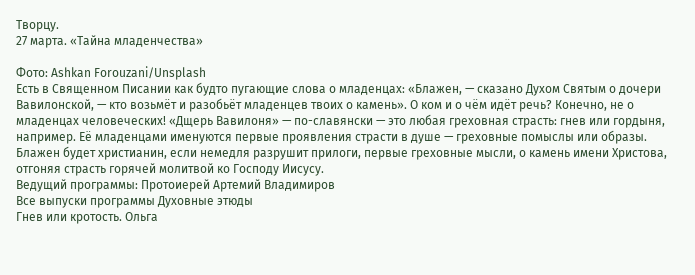Творцу.
27 марта. «Тайна младенчества»

Фото: Ashkan Forouzani/Unsplash
Есть в Священном Писании как будто пугающие слова о младенцах: «Блажен, — сказано Духом Святым о дочери Вавилонской, — кто возьмёт и разобьёт младенцев твоих о камень». О ком и о чём идёт речь? Конечно, не о младенцах человеческих! «Дщерь Вавилоня» — по-славянски — это любая греховная страсть: гнев или гордыня, например. Её младенцами именуются первые проявления страсти в душе — греховные помыслы или образы. Блажен будет христианин, если немедля разрушит прилоги, первые греховные мысли, о камень имени Христова, отгоняя страсть горячей молитвой ко Господу Иисусу.
Ведущий программы: Протоиерей Артемий Владимиров
Все выпуски программы Духовные этюды
Гнев или кротость. Ольга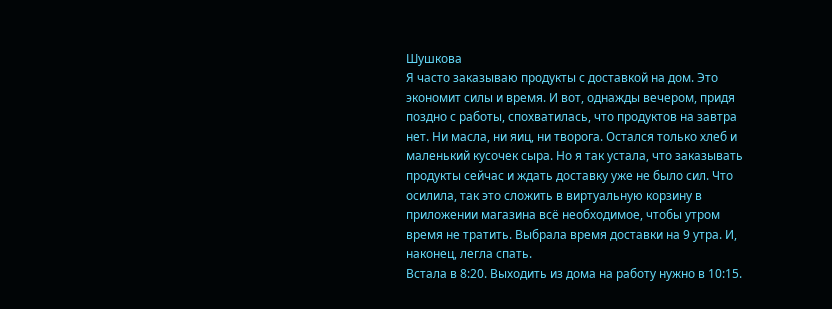Шушкова
Я часто заказываю продукты с доставкой на дом. Это экономит силы и время. И вот, однажды вечером, придя поздно с работы, спохватилась, что продуктов на завтра нет. Ни масла, ни яиц, ни творога. Остался только хлеб и маленький кусочек сыра. Но я так устала, что заказывать продукты сейчас и ждать доставку уже не было сил. Что осилила, так это сложить в виртуальную корзину в приложении магазина всё необходимое, чтобы утром время не тратить. Выбрала время доставки на 9 утра. И, наконец, легла спать.
Встала в 8:20. Выходить из дома на работу нужно в 10:15.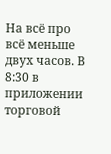На всё про всё меньше двух часов. В 8:30 в приложении торговой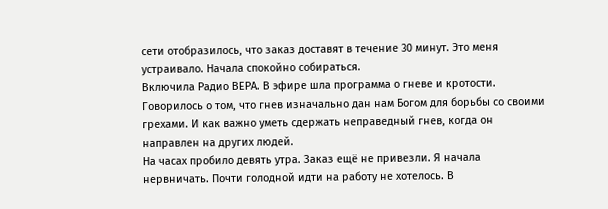сети отобразилось, что заказ доставят в течение 30 минут. Это меня устраивало. Начала спокойно собираться.
Включила Радио ВЕРА. В эфире шла программа о гневе и кротости. Говорилось о том, что гнев изначально дан нам Богом для борьбы со своими грехами. И как важно уметь сдержать неправедный гнев, когда он направлен на других людей.
На часах пробило девять утра. Заказ ещё не привезли. Я начала нервничать. Почти голодной идти на работу не хотелось. В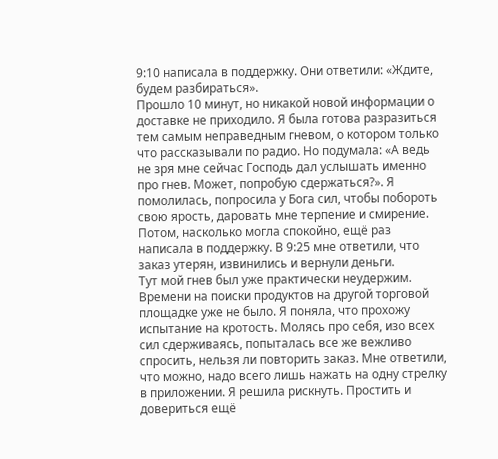9:10 написала в поддержку. Они ответили: «Ждите, будем разбираться».
Прошло 10 минут, но никакой новой информации о доставке не приходило. Я была готова разразиться тем самым неправедным гневом, о котором только что рассказывали по радио. Но подумала: «А ведь не зря мне сейчас Господь дал услышать именно про гнев. Может, попробую сдержаться?». Я помолилась, попросила у Бога сил, чтобы побороть свою ярость, даровать мне терпение и смирение. Потом, насколько могла спокойно, ещё раз написала в поддержку. В 9:25 мне ответили, что заказ утерян, извинились и вернули деньги.
Тут мой гнев был уже практически неудержим. Времени на поиски продуктов на другой торговой площадке уже не было. Я поняла, что прохожу испытание на кротость. Молясь про себя, изо всех сил сдерживаясь, попыталась все же вежливо спросить, нельзя ли повторить заказ. Мне ответили, что можно, надо всего лишь нажать на одну стрелку в приложении. Я решила рискнуть. Простить и довериться ещё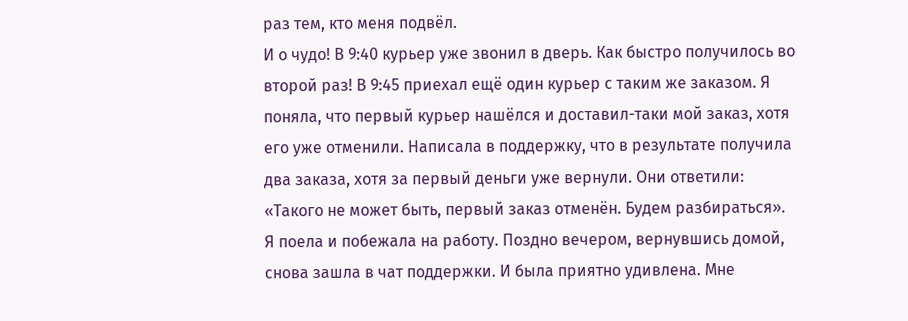раз тем, кто меня подвёл.
И о чудо! В 9:40 курьер уже звонил в дверь. Как быстро получилось во второй раз! В 9:45 приехал ещё один курьер с таким же заказом. Я поняла, что первый курьер нашёлся и доставил-таки мой заказ, хотя его уже отменили. Написала в поддержку, что в результате получила два заказа, хотя за первый деньги уже вернули. Они ответили: «Такого не может быть, первый заказ отменён. Будем разбираться».
Я поела и побежала на работу. Поздно вечером, вернувшись домой, снова зашла в чат поддержки. И была приятно удивлена. Мне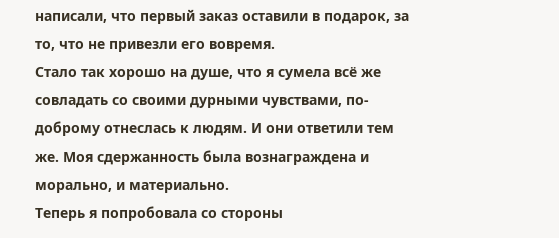написали, что первый заказ оставили в подарок, за то, что не привезли его вовремя.
Стало так хорошо на душе, что я сумела всё же совладать со своими дурными чувствами, по-доброму отнеслась к людям. И они ответили тем же. Моя сдержанность была вознаграждена и морально, и материально.
Теперь я попробовала со стороны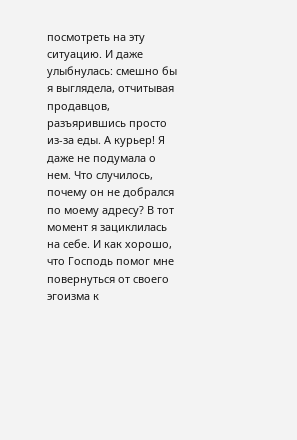посмотреть на эту ситуацию. И даже улыбнулась: смешно бы я выглядела, отчитывая продавцов, разъярившись просто из-за еды. А курьер! Я даже не подумала о нем. Что случилось, почему он не добрался по моему адресу? В тот момент я зациклилась на себе. И как хорошо, что Господь помог мне повернуться от своего эгоизма к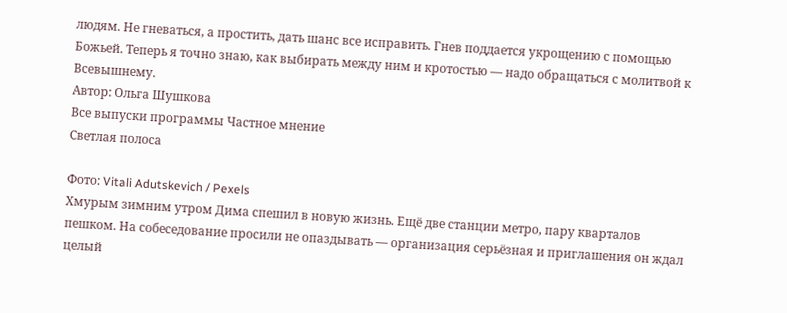людям. Не гневаться, а простить, дать шанс все исправить. Гнев поддается укрощению с помощью Божьей. Теперь я точно знаю, как выбирать между ним и кротостью — надо обращаться с молитвой к Всевышнему.
Автор: Ольга Шушкова
Все выпуски программы Частное мнение
Светлая полоса

Фото: Vitali Adutskevich / Pexels
Хмурым зимним утром Дима спешил в новую жизнь. Ещё две станции метро, пару кварталов пешком. На собеседование просили не опаздывать — организация серьёзная и приглашения он ждал целый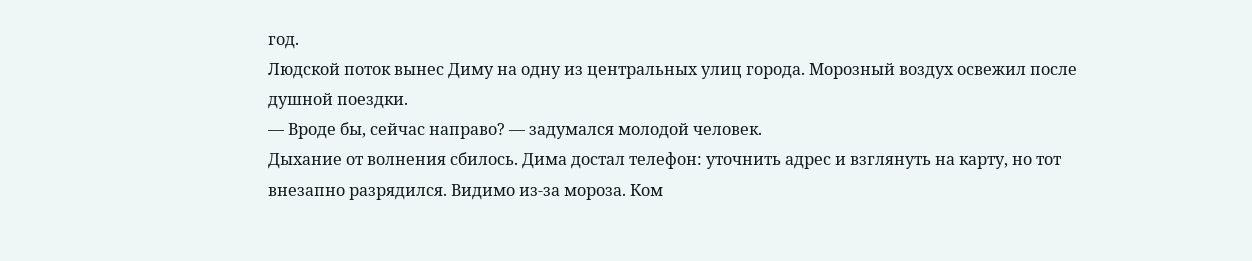год.
Людской поток вынес Диму на одну из центральных улиц города. Морозный воздух освежил после душной поездки.
— Вроде бы, сейчас направо? — задумался молодой человек.
Дыхание от волнения сбилось. Дима достал телефон: уточнить адрес и взглянуть на карту, но тот внезапно разрядился. Видимо из-за мороза. Ком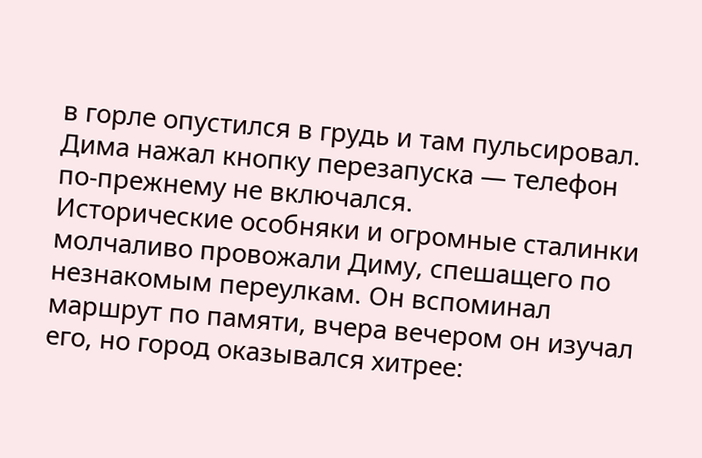в горле опустился в грудь и там пульсировал. Дима нажал кнопку перезапуска — телефон по-прежнему не включался.
Исторические особняки и огромные сталинки молчаливо провожали Диму, спешащего по незнакомым переулкам. Он вспоминал маршрут по памяти, вчера вечером он изучал его, но город оказывался хитрее: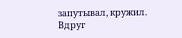запутывал, кружил. Вдруг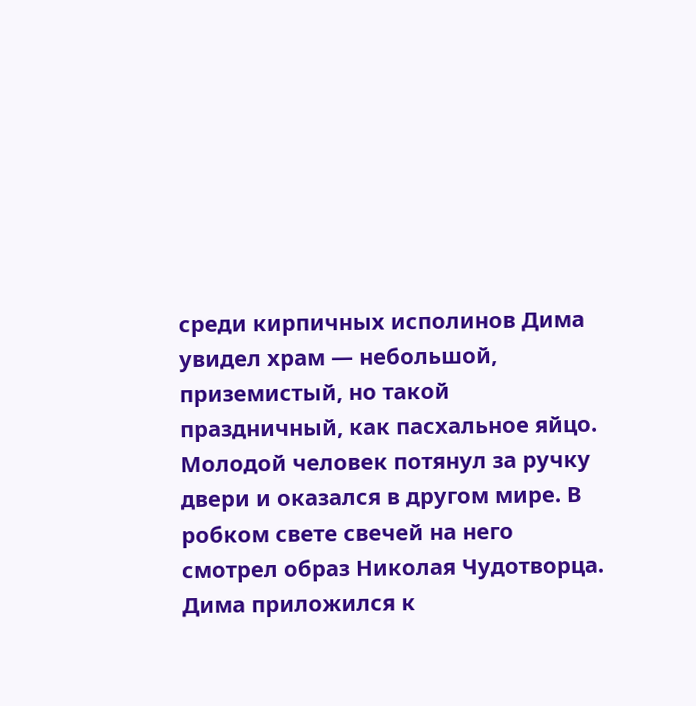среди кирпичных исполинов Дима увидел храм — небольшой, приземистый, но такой праздничный, как пасхальное яйцо. Молодой человек потянул за ручку двери и оказался в другом мире. В робком свете свечей на него смотрел образ Николая Чудотворца. Дима приложился к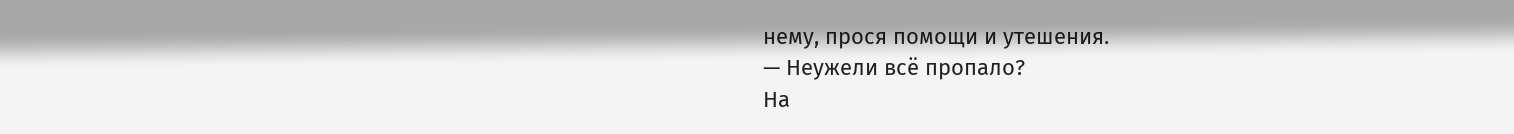нему, прося помощи и утешения.
— Неужели всё пропало?
На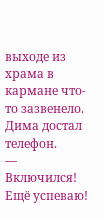выходе из храма в кармане что-то зазвенело. Дима достал телефон.
— Включился! Ещё успеваю!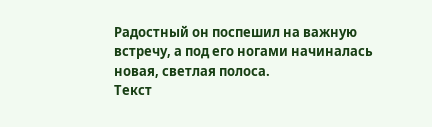Радостный он поспешил на важную встречу, а под его ногами начиналась новая, светлая полоса.
Текст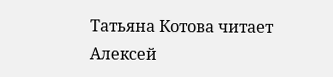Татьяна Котова читает Алексей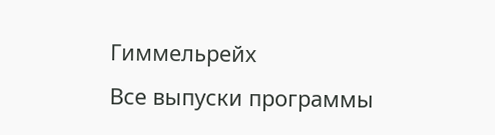Гиммельрейх
Все выпуски программы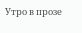Утро в прозе